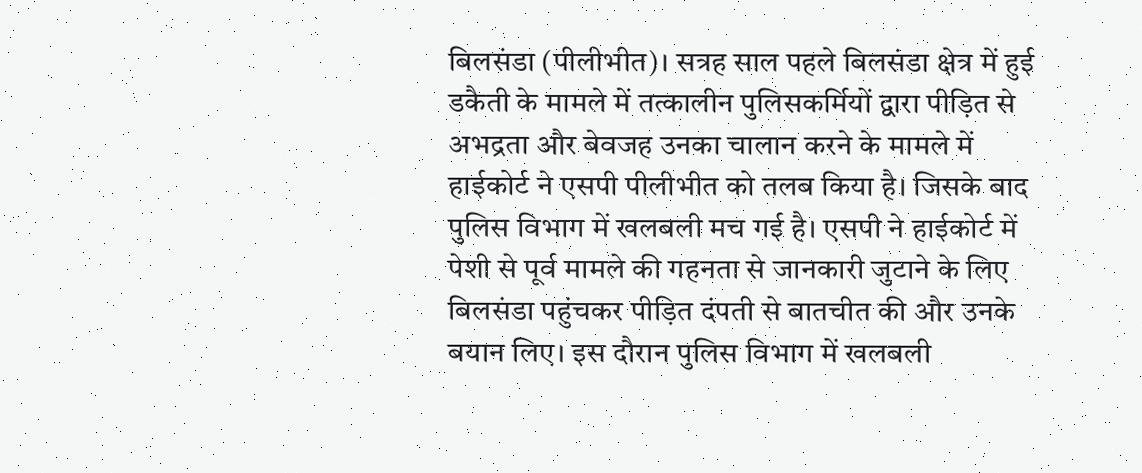बिलसंडा (पीलीभीत)। सत्रह साल पहले बिलसंडा क्षेत्र में हुई डकैती के मामले में तत्कालीन पुलिसकर्मियों द्वारा पीड़ित से अभद्रता और बेवजह उनका चालान करने के मामले में हाईकोर्ट ने एसपी पीलीभीत को तलब किया है। जिसके बाद पुलिस विभाग में खलबली मच गई है। एसपी ने हाईकोर्ट में पेशी से पूर्व मामले की गहनता से जानकारी जुटाने के लिए बिलसंडा पहुंचकर पीड़ित दंपती से बातचीत की और उनके बयान लिए। इस दौरान पुलिस विभाग में खलबली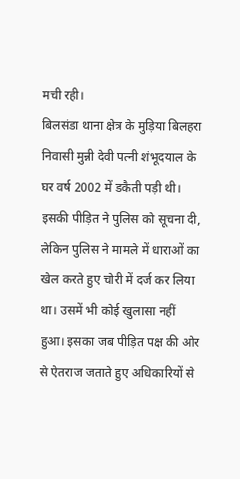मची रही।
बिलसंडा थाना क्षेत्र के मुड़िया बिलहरा निवासी मुन्नी देवी पत्नी शंभूदयाल के घर वर्ष 2002 में डकैती पड़ी थी। इसकी पीड़ित ने पुलिस को सूचना दी, लेकिन पुलिस ने मामले में धाराओं का खेल करते हुए चोरी में दर्ज कर लिया था। उसमें भी कोई खुलासा नहीं हुआ। इसका जब पीड़ित पक्ष की ओर से ऐतराज जताते हुए अधिकारियों से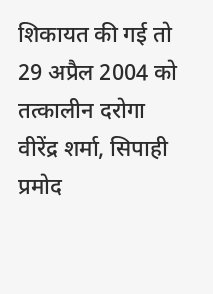शिकायत की गई तो 29 अप्रैल 2004 को तत्कालीन दरोगा वीरेंद्र शर्मा, सिपाही प्रमोद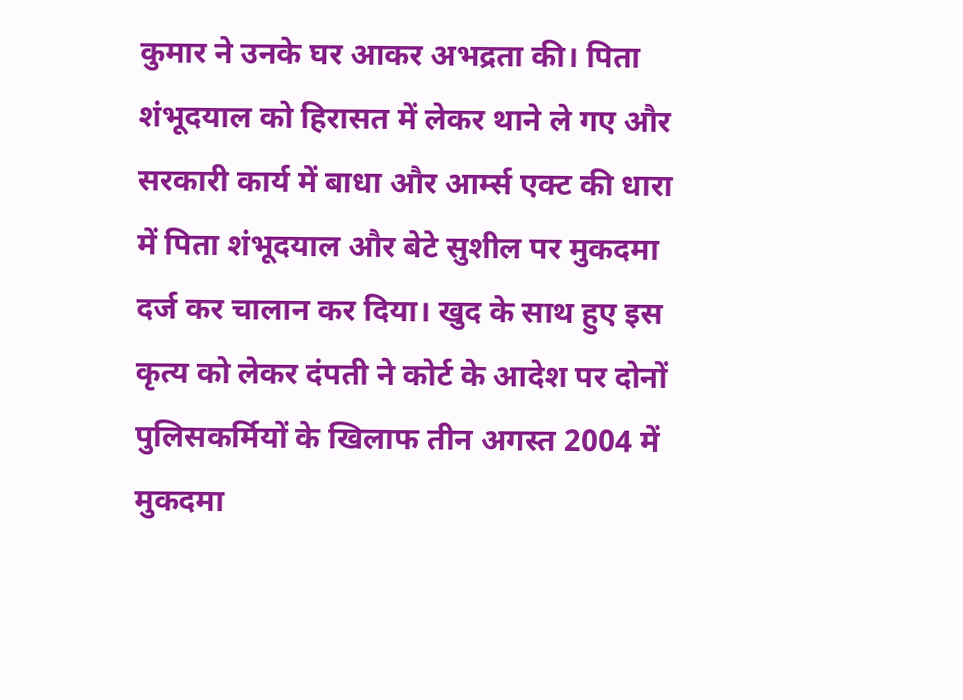कुमार ने उनके घर आकर अभद्रता की। पिता शंभूदयाल को हिरासत में लेकर थाने ले गए और सरकारी कार्य में बाधा और आर्म्स एक्ट की धारा में पिता शंभूदयाल और बेटे सुशील पर मुकदमा दर्ज कर चालान कर दिया। खुद के साथ हुए इस कृत्य को लेकर दंपती ने कोर्ट के आदेश पर दोनों पुलिसकर्मियों के खिलाफ तीन अगस्त 2004 में मुकदमा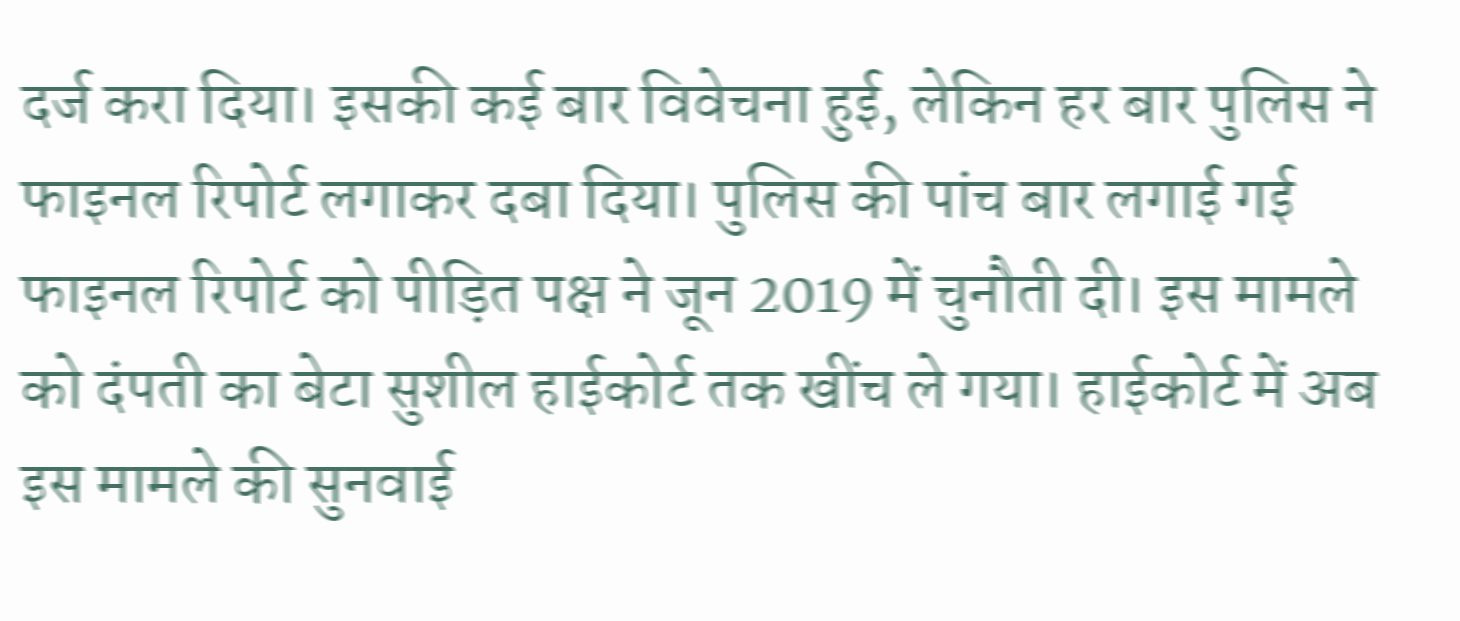दर्ज करा दिया। इसकी कई बार विवेचना हुई, लेकिन हर बार पुलिस ने फाइनल रिपोर्ट लगाकर दबा दिया। पुलिस की पांच बार लगाई गई फाइनल रिपोर्ट को पीड़ित पक्ष ने जून 2019 में चुनौती दी। इस मामले को दंपती का बेटा सुशील हाईकोर्ट तक खींच ले गया। हाईकोर्ट में अब इस मामले की सुनवाई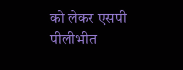को लेकर एसपी पीलीभीत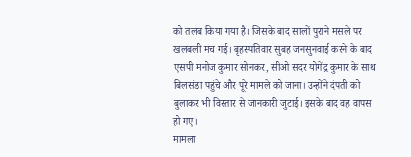को तलब किया गया है। जिसके बाद सालों पुराने मसले पर खलबली मच गई। बृहस्पतिवार सुबह जनसुनवाई करने के बाद एसपी मनोज कुमार सोनकर, सीओ सदर योगेंद्र कुमार के साथ बिलसंडा पहुंचे और पूरे मामले को जाना। उन्होंने दंपती को बुलाकर भी विस्तार से जानकारी जुटाई। इसके बाद वह वापस हो गए।
मामला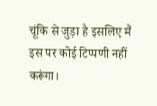चूंकि से जुड़ा है इसलिए मैं इस पर कोई टिप्पणी नहीं करूंगा।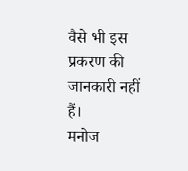वैसे भी इस प्रकरण की जानकारी नहीं हैं।
मनोज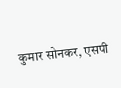कुमार सोनकर, एसपी